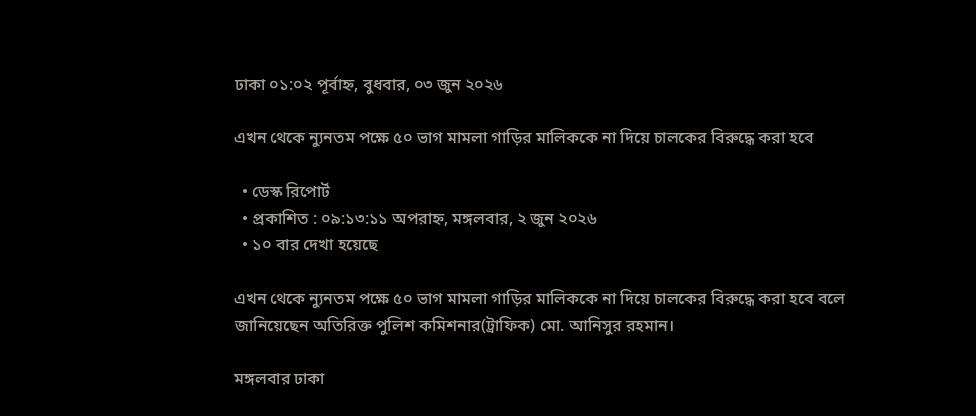ঢাকা ০১:০২ পূর্বাহ্ন, বুধবার, ০৩ জুন ২০২৬

এখন থেকে ন্যুনতম পক্ষে ৫০ ভাগ মামলা গাড়ির মালিককে না দিয়ে চালকের বিরুদ্ধে করা হবে

  • ডেস্ক রিপোর্ট
  • প্রকাশিত : ০৯:১৩:১১ অপরাহ্ন, মঙ্গলবার, ২ জুন ২০২৬
  • ১০ বার দেখা হয়েছে

এখন থেকে ন্যুনতম পক্ষে ৫০ ভাগ মামলা গাড়ির মালিককে না দিয়ে চালকের বিরুদ্ধে করা হবে বলে জানিয়েছেন অতিরিক্ত পুলিশ কমিশনার(ট্রাফিক) মো. আনিসুর রহমান।

মঙ্গলবার ঢাকা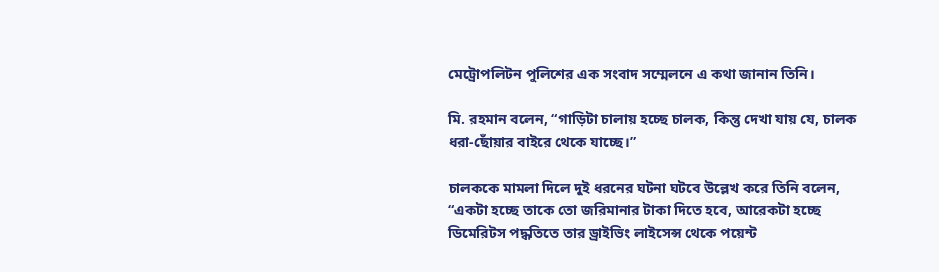মেট্রোপলিটন পুলিশের এক সংবাদ সম্মেলনে এ কথা জানান তিনি।

মি. রহমান বলেন, “গাড়িটা চালায় হচ্ছে চালক, কিন্তু দেখা যায় যে, চালক ধরা-ছোঁয়ার বাইরে থেকে যাচ্ছে।”

চালককে মামলা দিলে দুই ধরনের ঘটনা ঘটবে উল্লেখ করে তিনি বলেন, “একটা হচ্ছে তাকে তো জরিমানার টাকা দিতে হবে, আরেকটা হচ্ছে ডিমেরিটস পদ্ধতিতে তার ড্রাইভিং লাইসেন্স থেকে পয়েন্ট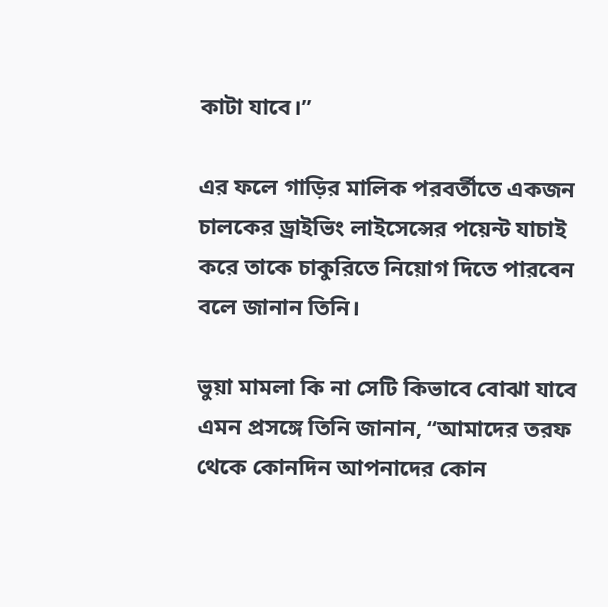কাটা যাবে।”

এর ফলে গাড়ির মালিক পরবর্তীতে একজন চালকের ড্রাইভিং লাইসেন্সের পয়েন্ট যাচাই করে তাকে চাকুরিতে নিয়োগ দিতে পারবেন বলে জানান তিনি।

ভুয়া মামলা কি না সেটি কিভাবে বোঝা যাবে এমন প্রসঙ্গে তিনি জানান, “আমাদের তরফ থেকে কোনদিন আপনাদের কোন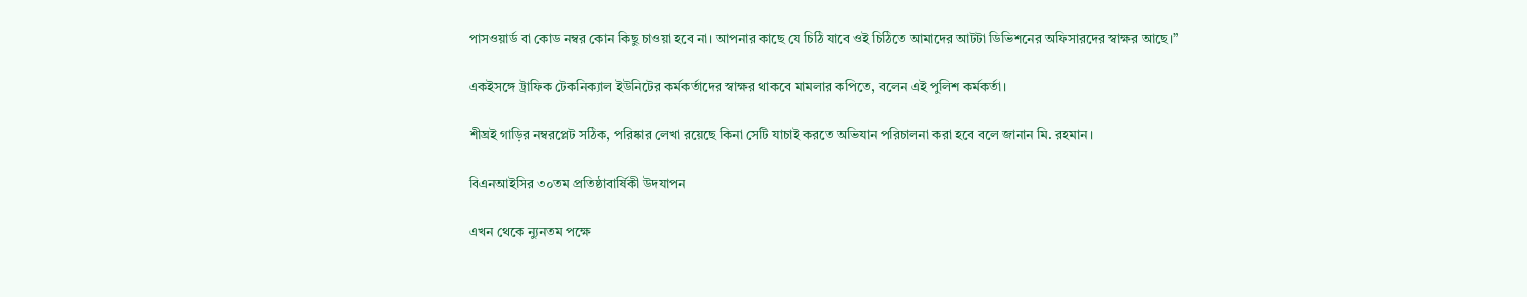পাসওয়ার্ড বা কোড নম্বর কোন কিছু চাওয়া হবে না। আপনার কাছে যে চিঠি যাবে ওই চিঠিতে আমাদের আটটা ডিভিশনের অফিসারদের স্বাক্ষর আছে।”

একইসঙ্গে ট্রাফিক টেকনিক্যাল ইউনিটের কর্মকর্তাদের স্বাক্ষর থাকবে মামলার কপিতে, বলেন এই পুলিশ কর্মকর্তা।

শীঘ্রই গাড়ির নম্বরপ্লেট সঠিক, পরিষ্কার লেখা রয়েছে কিনা সেটি যাচাই করতে অভিযান পরিচালনা করা হবে বলে জানান মি. রহমান।

বিএনআইসির ৩০তম প্রতিষ্ঠাবার্ষিকী উদযাপন

এখন থেকে ন্যুনতম পক্ষে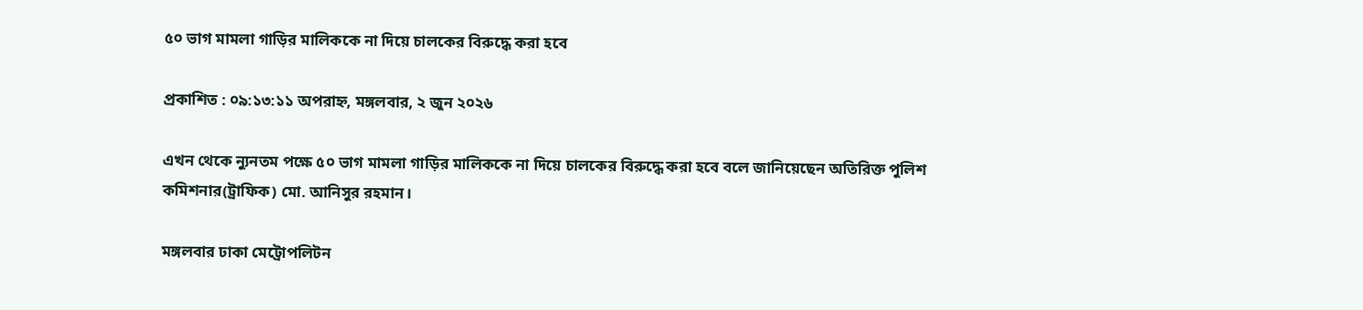৫০ ভাগ মামলা গাড়ির মালিককে না দিয়ে চালকের বিরুদ্ধে করা হবে

প্রকাশিত : ০৯:১৩:১১ অপরাহ্ন, মঙ্গলবার, ২ জুন ২০২৬

এখন থেকে ন্যুনতম পক্ষে ৫০ ভাগ মামলা গাড়ির মালিককে না দিয়ে চালকের বিরুদ্ধে করা হবে বলে জানিয়েছেন অতিরিক্ত পুলিশ কমিশনার(ট্রাফিক) মো. আনিসুর রহমান।

মঙ্গলবার ঢাকা মেট্রোপলিটন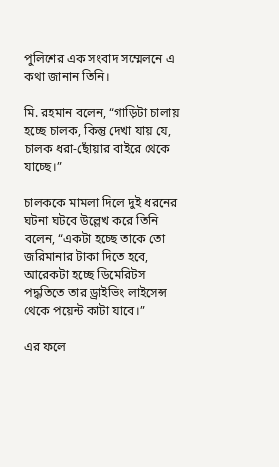পুলিশের এক সংবাদ সম্মেলনে এ কথা জানান তিনি।

মি. রহমান বলেন, “গাড়িটা চালায় হচ্ছে চালক, কিন্তু দেখা যায় যে, চালক ধরা-ছোঁয়ার বাইরে থেকে যাচ্ছে।”

চালককে মামলা দিলে দুই ধরনের ঘটনা ঘটবে উল্লেখ করে তিনি বলেন, “একটা হচ্ছে তাকে তো জরিমানার টাকা দিতে হবে, আরেকটা হচ্ছে ডিমেরিটস পদ্ধতিতে তার ড্রাইভিং লাইসেন্স থেকে পয়েন্ট কাটা যাবে।”

এর ফলে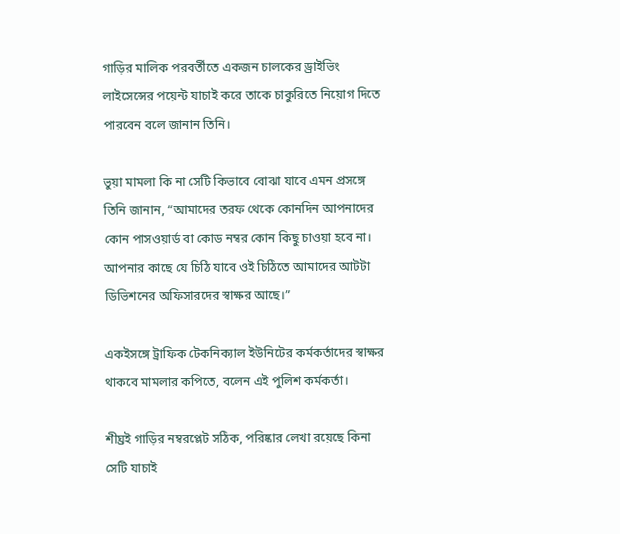গাড়ির মালিক পরবর্তীতে একজন চালকের ড্রাইভিং লাইসেন্সের পয়েন্ট যাচাই করে তাকে চাকুরিতে নিয়োগ দিতে পারবেন বলে জানান তিনি।

ভুয়া মামলা কি না সেটি কিভাবে বোঝা যাবে এমন প্রসঙ্গে তিনি জানান, “আমাদের তরফ থেকে কোনদিন আপনাদের কোন পাসওয়ার্ড বা কোড নম্বর কোন কিছু চাওয়া হবে না। আপনার কাছে যে চিঠি যাবে ওই চিঠিতে আমাদের আটটা ডিভিশনের অফিসারদের স্বাক্ষর আছে।”

একইসঙ্গে ট্রাফিক টেকনিক্যাল ইউনিটের কর্মকর্তাদের স্বাক্ষর থাকবে মামলার কপিতে, বলেন এই পুলিশ কর্মকর্তা।

শীঘ্রই গাড়ির নম্বরপ্লেট সঠিক, পরিষ্কার লেখা রয়েছে কিনা সেটি যাচাই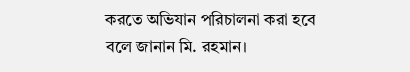করতে অভিযান পরিচালনা করা হবে বলে জানান মি. রহমান।